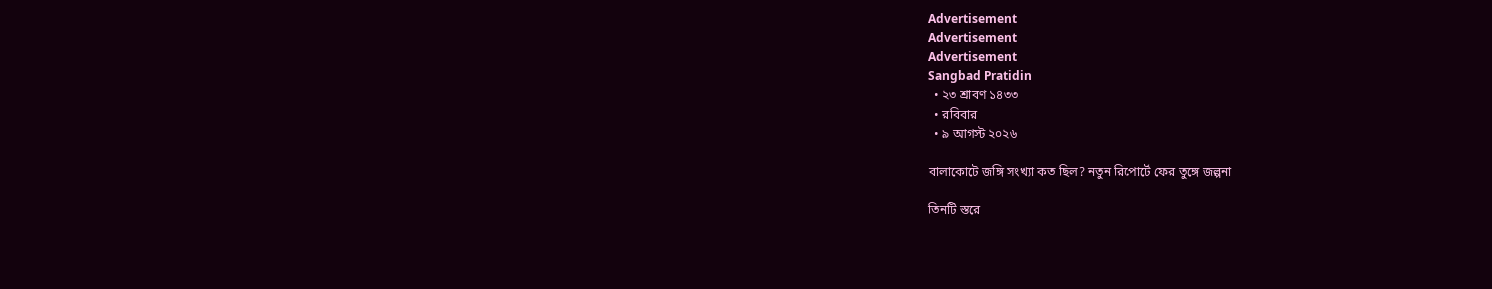Advertisement
Advertisement
Advertisement
Sangbad Pratidin
  • ২৩ শ্রাবণ ১৪৩৩
  • রবিবার
  • ৯ আগস্ট ২০২৬

বালাকোটে জঙ্গি সংখ্যা কত ছিল? নতুন রিপোর্টে ফের তুঙ্গে জল্পনা

তিনটি স্তরে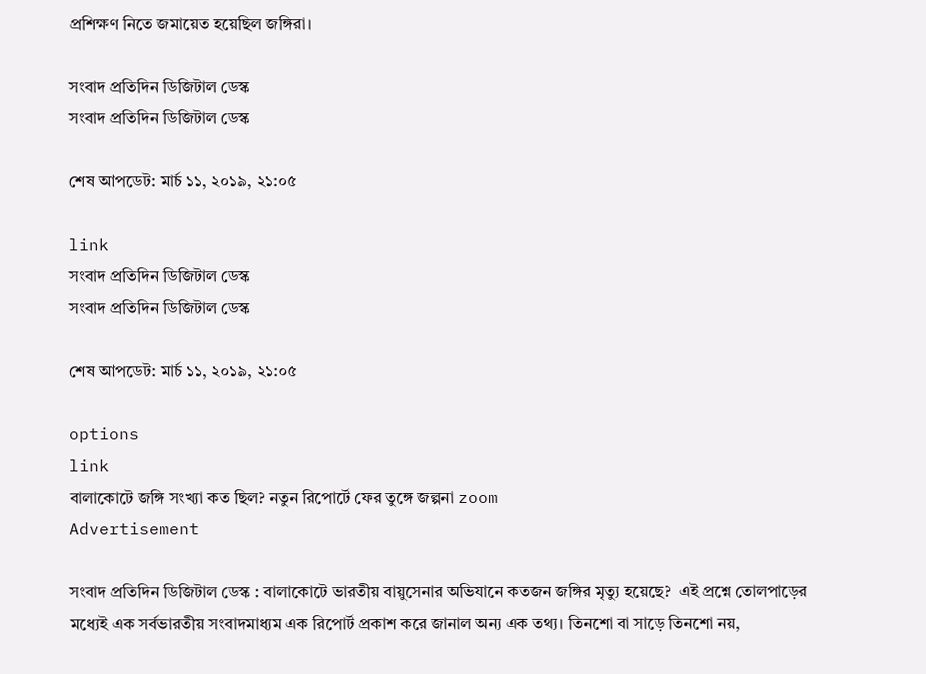প্রশিক্ষণ নিতে জমায়েত হয়েছিল জঙ্গিরা।

সংবাদ প্রতিদিন ডিজিটাল ডেস্ক
সংবাদ প্রতিদিন ডিজিটাল ডেস্ক

শেষ আপডেট: মার্চ ১১, ২০১৯, ২১:০৫

link
সংবাদ প্রতিদিন ডিজিটাল ডেস্ক
সংবাদ প্রতিদিন ডিজিটাল ডেস্ক

শেষ আপডেট: মার্চ ১১, ২০১৯, ২১:০৫

options
link
বালাকোটে জঙ্গি সংখ্যা কত ছিল? নতুন রিপোর্টে ফের তুঙ্গে জল্পনা zoom
Advertisement

সংবাদ প্রতিদিন ডিজিটাল ডেস্ক : বালাকোটে ভারতীয় বায়ুসেনার অভিযানে কতজন জঙ্গির মৃত্যু হয়েছে?  এই প্রশ্নে তোলপাড়ের মধ্যেই এক সর্বভারতীয় সংবাদমাধ্যম এক রিপোর্ট প্রকাশ করে জানাল অন্য এক তথ্য। তিনশো বা সাড়ে তিনশো নয়,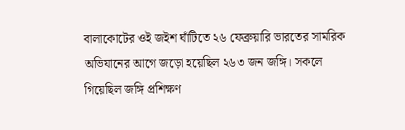বালাকোটের ওই জইশ ঘাঁটিতে ২৬ ফেব্রুয়ারি ভারতের সামরিক অভিযানের আগে জড়ো হয়েছিল ২৬৩ জন জঙ্গি। সকলে গিয়েছিল জঙ্গি প্রশিক্ষণ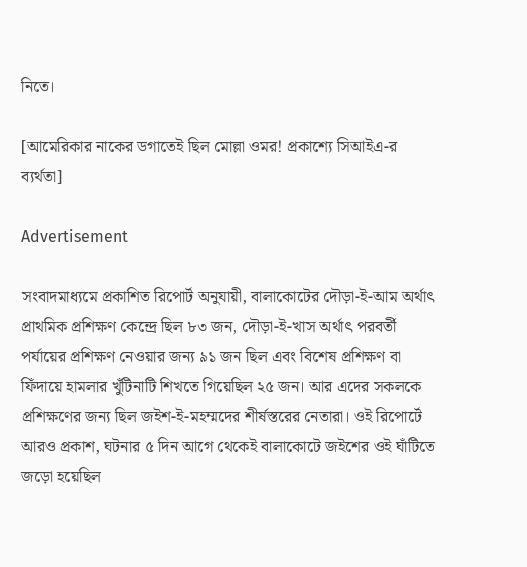নিতে।

[আমেরিকার নাকের ডগাতেই ছিল মোল্লা ওমর! প্রকাশ্যে সিআইএ-র ব্যর্থতা]

Advertisement

সংবাদমাধ্যমে প্রকাশিত রিপোর্ট অনুযায়ী, বালাকোটের দৌড়া-ই-আম অর্থাৎ প্রাথমিক প্রশিক্ষণ কেন্দ্রে ছিল ৮৩ জন, দৌড়া-ই-খাস অর্থাৎ পরবর্তী পর্যায়ের প্রশিক্ষণ নেওয়ার জন্য ৯১ জন ছিল এবং বিশেষ প্রশিক্ষণ বা ফিঁদায়ে হামলার খুঁটিনাটি শিখতে গিয়েছিল ২৫ জন। আর এদের সকলকে প্রশিক্ষণের জন্য ছিল জইশ-ই-মহম্মদের শীর্ষস্তরের নেতারা। ওই রিপোর্টে আরও প্রকাশ, ঘটনার ৫ দিন আগে থেকেই বালাকোটে জইশের ওই ঘাঁটিতে জড়ো হয়েছিল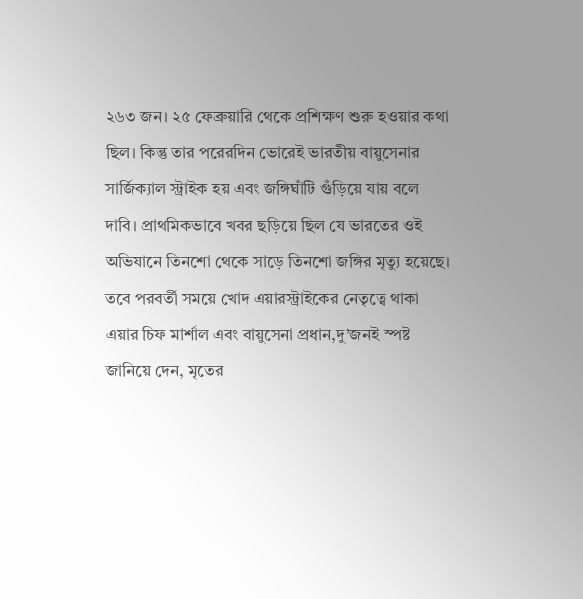২৬৩ জন। ২৫ ফেব্রুয়ারি থেকে প্রশিক্ষণ শুরু হওয়ার কথা ছিল। কিন্তু তার পরেরদিন ভোরেই ভারতীয় বায়ুসেনার সার্জিক্যাল স্ট্রাইক হয় এবং জঙ্গিঘাঁটি গুঁড়িয়ে যায় বলে দাবি। প্রাথমিকভাবে খবর ছড়িয়ে ছিল যে ভারতের ওই অভিযানে তিনশো থেকে সাড়ে তিনশো জঙ্গির মৃত্যু হয়েছে। তবে পরবর্তী সময়ে খোদ এয়ারস্ট্রাইকের নেতৃত্বে থাকা এয়ার চিফ মার্শাল এবং বায়ুসেনা প্রধান,দু’জনই স্পষ্ট জানিয়ে দেন, মৃতের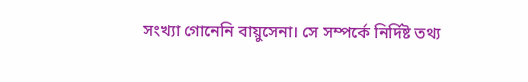সংখ্যা গোনেনি বায়ুসেনা। সে সম্পর্কে নির্দিষ্ট তথ্য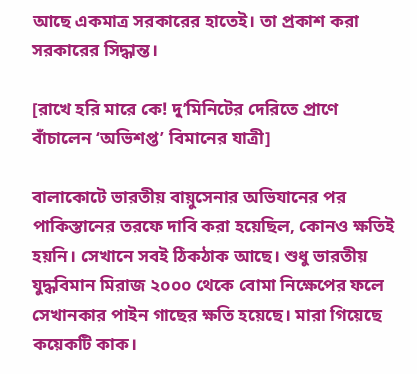আছে একমাত্র সরকারের হাতেই। তা প্রকাশ করা সরকারের সিদ্ধান্ত।

[রাখে হরি মারে কে! দু’মিনিটের দেরিতে প্রাণে বাঁচালেন ‘অভিশপ্ত’ বিমানের যাত্রী]

বালাকোটে ভারতীয় বায়ুসেনার অভিযানের পর পাকিস্তানের তরফে দাবি করা হয়েছিল, কোনও ক্ষতিই হয়নি। সেখানে সবই ঠিকঠাক আছে। শুধু ভারতীয় যুদ্ধবিমান মিরাজ ২০০০ থেকে বোমা নিক্ষেপের ফলে সেখানকার পাইন গাছের ক্ষতি হয়েছে। মারা গিয়েছে কয়েকটি কাক।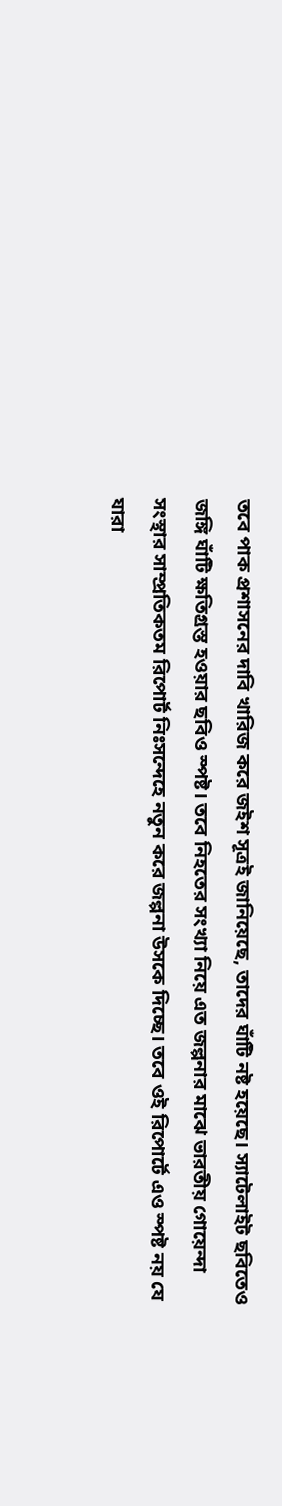তবে পাক প্রশাসনের দাবি খারিজ করে জইশ সূত্রই জানিয়েছে, তাদের ঘাঁটি নষ্ট হয়েছে। স্যাটেলাইট ছবিতেও জঙ্গি ঘাঁটি ক্ষতিগ্রস্ত হওয়ার ছবিও স্পষ্ট। তবে নিহতের সংখ্যা নিয়ে এত জল্পনার মাঝে ভারতীয় গোয়েন্দা সংস্থার সাম্প্রতিকতম রিপোর্ট নিঃসন্দেহে নতুন করে জল্পনা উসকে দিচ্ছে। তবে ওই রিপোর্টে এও স্পষ্ট নয় যে যারা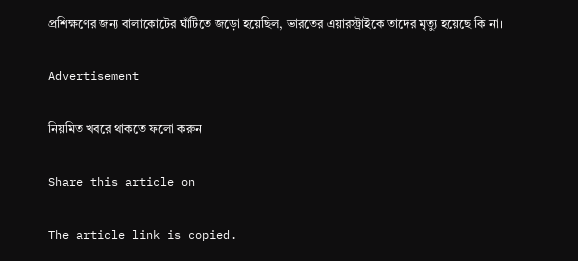প্রশিক্ষণের জন্য বালাকোটের ঘাঁটিতে জড়ো হয়েছিল, ভারতের এয়ারস্ট্রাইকে তাদের মৃত্যু হয়েছে কি না।

Advertisement

নিয়মিত খবরে থাকতে ফলো করুন

Share this article on

The article link is copied.